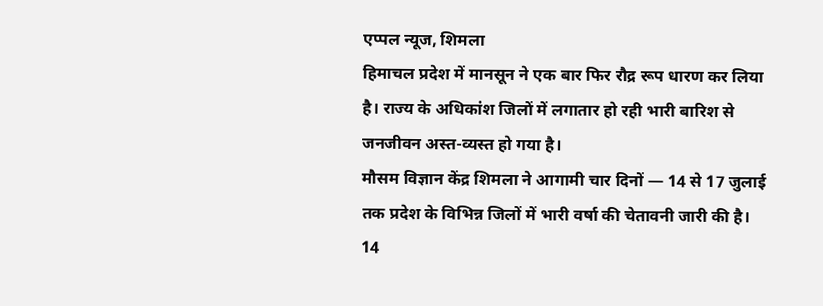एप्पल न्यूज, शिमला
हिमाचल प्रदेश में मानसून ने एक बार फिर रौद्र रूप धारण कर लिया है। राज्य के अधिकांश जिलों में लगातार हो रही भारी बारिश से जनजीवन अस्त-व्यस्त हो गया है।
मौसम विज्ञान केंद्र शिमला ने आगामी चार दिनों — 14 से 17 जुलाई तक प्रदेश के विभिन्न जिलों में भारी वर्षा की चेतावनी जारी की है।
14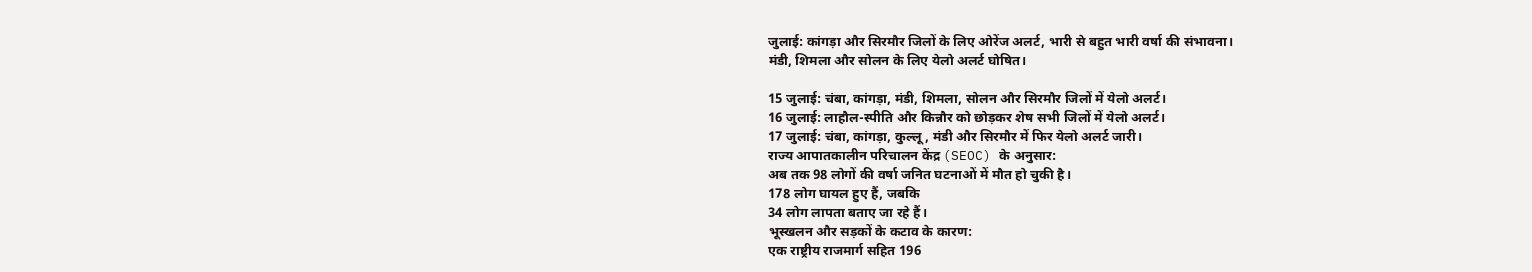जुलाई: कांगड़ा और सिरमौर जिलों के लिए ओरेंज अलर्ट, भारी से बहुत भारी वर्षा की संभावना।
मंडी, शिमला और सोलन के लिए येलो अलर्ट घोषित।

15 जुलाई: चंबा, कांगड़ा, मंडी, शिमला, सोलन और सिरमौर जिलों में येलो अलर्ट।
16 जुलाई: लाहौल-स्पीति और किन्नौर को छोड़कर शेष सभी जिलों में येलो अलर्ट।
17 जुलाई: चंबा, कांगड़ा, कुल्लू, मंडी और सिरमौर में फिर येलो अलर्ट जारी।
राज्य आपातकालीन परिचालन केंद्र (SEOC) के अनुसार:
अब तक 98 लोगों की वर्षा जनित घटनाओं में मौत हो चुकी है।
178 लोग घायल हुए हैं, जबकि
34 लोग लापता बताए जा रहे हैं।
भूस्खलन और सड़कों के कटाव के कारण:
एक राष्ट्रीय राजमार्ग सहित 196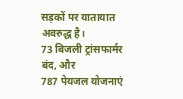सड़कों पर यातायात अवरुद्ध है।
73 बिजली ट्रांसफार्मर बंद, और
787 पेयजल योजनाएं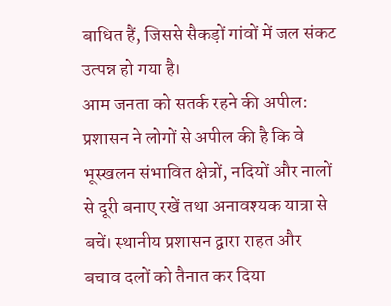बाधित हैं, जिससे सैकड़ों गांवों में जल संकट उत्पन्न हो गया है।
आम जनता को सतर्क रहने की अपील:
प्रशासन ने लोगों से अपील की है कि वे भूस्खलन संभावित क्षेत्रों, नदियों और नालों से दूरी बनाए रखें तथा अनावश्यक यात्रा से बचें। स्थानीय प्रशासन द्वारा राहत और बचाव दलों को तैनात कर दिया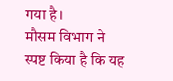गया है।
मौसम विभाग ने स्पष्ट किया है कि यह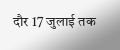दौर 17 जुलाई तक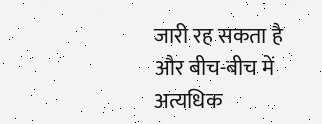जारी रह सकता है और बीच-बीच में अत्यधिक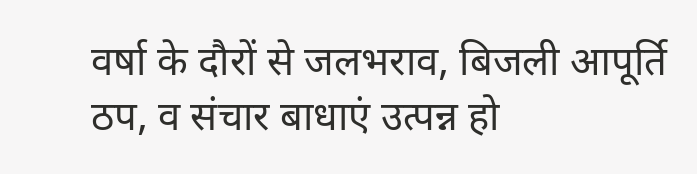वर्षा के दौरों से जलभराव, बिजली आपूर्ति ठप, व संचार बाधाएं उत्पन्न हो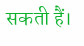सकती हैं।